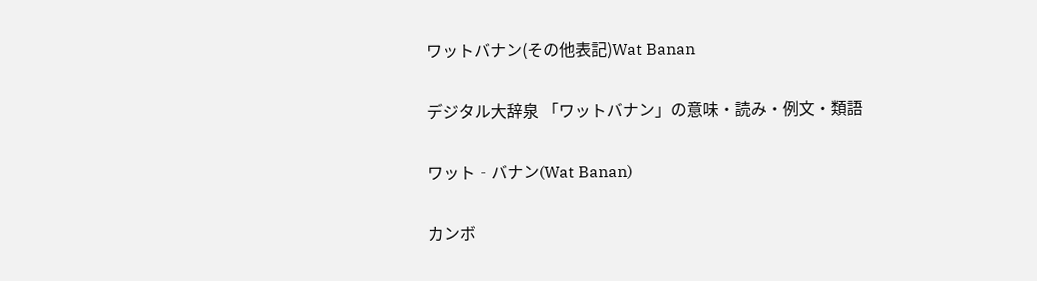ワットバナン(その他表記)Wat Banan

デジタル大辞泉 「ワットバナン」の意味・読み・例文・類語

ワット‐バナン(Wat Banan)

カンボ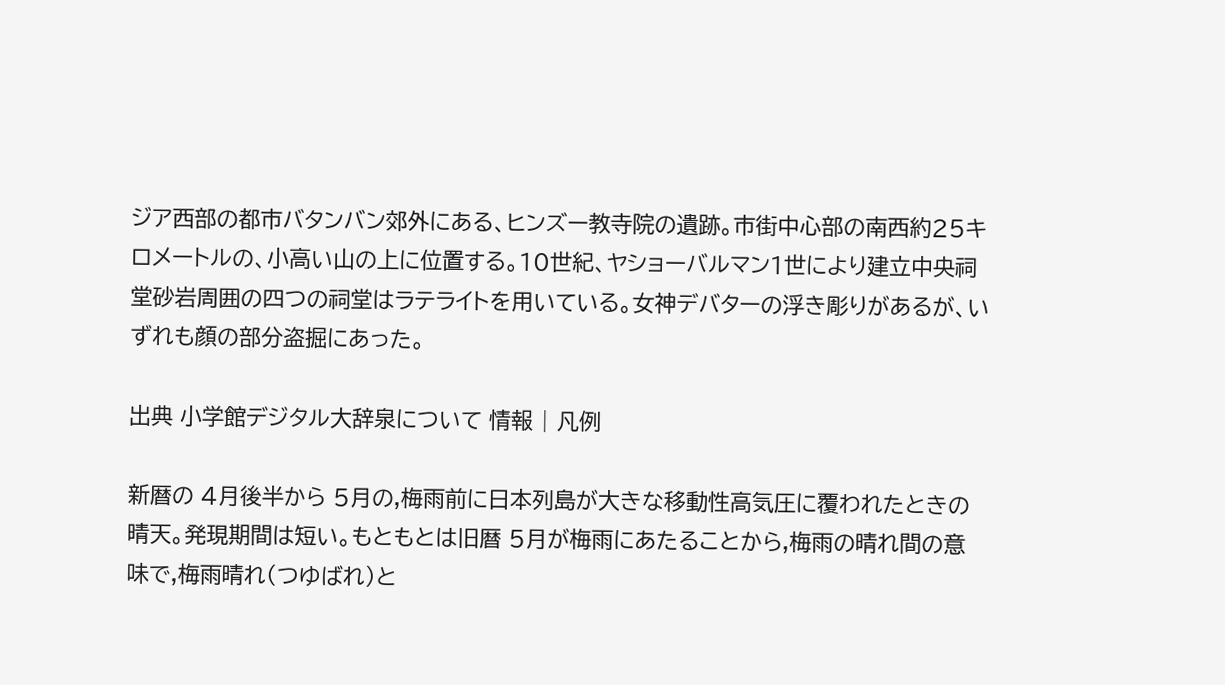ジア西部の都市バタンバン郊外にある、ヒンズー教寺院の遺跡。市街中心部の南西約25キロメートルの、小高い山の上に位置する。10世紀、ヤショーバルマン1世により建立中央祠堂砂岩周囲の四つの祠堂はラテライトを用いている。女神デバターの浮き彫りがあるが、いずれも顔の部分盗掘にあった。

出典 小学館デジタル大辞泉について 情報 | 凡例

新暦の 4月後半から 5月の,梅雨前に日本列島が大きな移動性高気圧に覆われたときの晴天。発現期間は短い。もともとは旧暦 5月が梅雨にあたることから,梅雨の晴れ間の意味で,梅雨晴れ(つゆばれ)と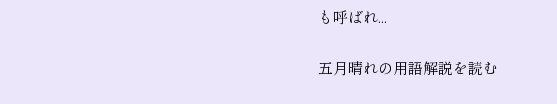も呼ばれ...

五月晴れの用語解説を読む